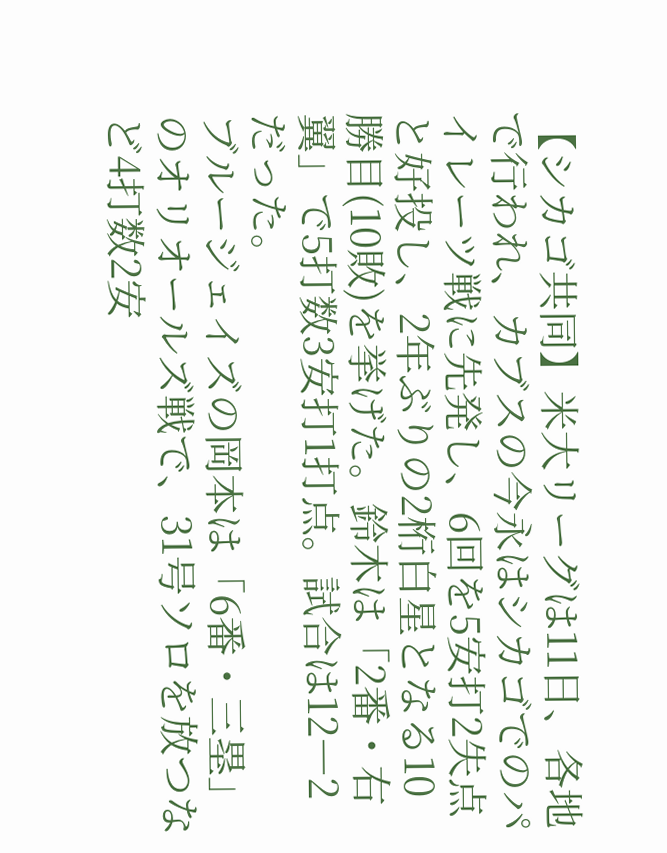【シカゴ共同】米大リーグは11日、各地で行われ、カブスの今永はシカゴでのパイレーツ戦に先発し、6回を5安打2失点と好投し、2年ぶりの2桁白星となる10勝目(10敗)を挙げた。鈴木は「2番・右翼」で5打数3安打1打点。試合は12―2だった。
ブルージェイズの岡本は「6番・三塁」のオリオールズ戦で、31号ソロを放つなど4打数2安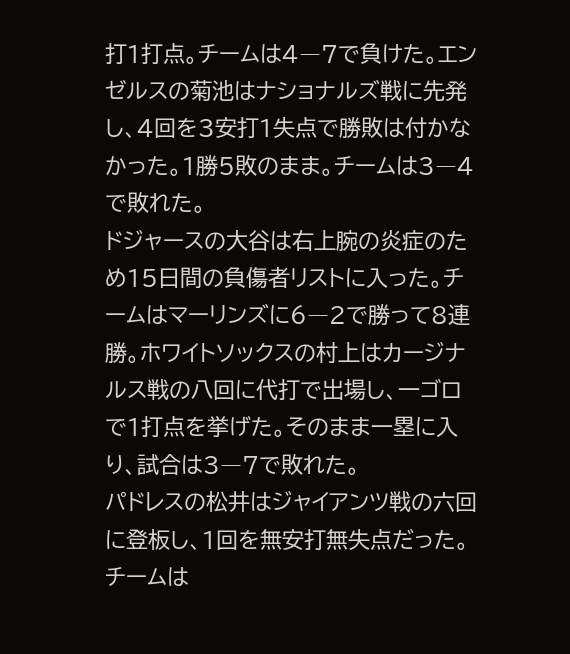打1打点。チームは4―7で負けた。エンゼルスの菊池はナショナルズ戦に先発し、4回を3安打1失点で勝敗は付かなかった。1勝5敗のまま。チームは3―4で敗れた。
ドジャースの大谷は右上腕の炎症のため15日間の負傷者リストに入った。チームはマーリンズに6―2で勝って8連勝。ホワイトソックスの村上はカージナルス戦の八回に代打で出場し、一ゴロで1打点を挙げた。そのまま一塁に入り、試合は3―7で敗れた。
パドレスの松井はジャイアンツ戦の六回に登板し、1回を無安打無失点だった。チームは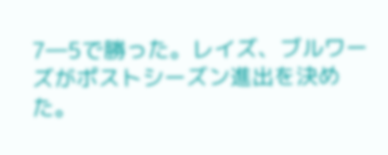7―5で勝った。レイズ、ブルワーズがポストシーズン進出を決めた。